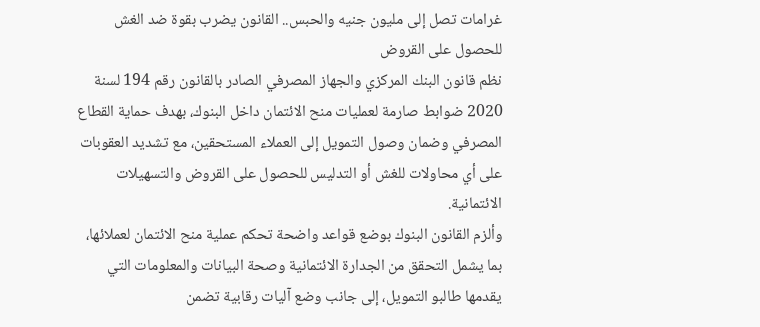غرامات تصل إلى مليون جنيه والحبس.. القانون يضرب بقوة ضد الغش للحصول على القروض
نظم قانون البنك المركزي والجهاز المصرفي الصادر بالقانون رقم 194 لسنة 2020 ضوابط صارمة لعمليات منح الائتمان داخل البنوك، بهدف حماية القطاع المصرفي وضمان وصول التمويل إلى العملاء المستحقين، مع تشديد العقوبات على أي محاولات للغش أو التدليس للحصول على القروض والتسهيلات الائتمانية.
وألزم القانون البنوك بوضع قواعد واضحة تحكم عملية منح الائتمان لعملائها، بما يشمل التحقق من الجدارة الائتمانية وصحة البيانات والمعلومات التي يقدمها طالبو التمويل، إلى جانب وضع آليات رقابية تضمن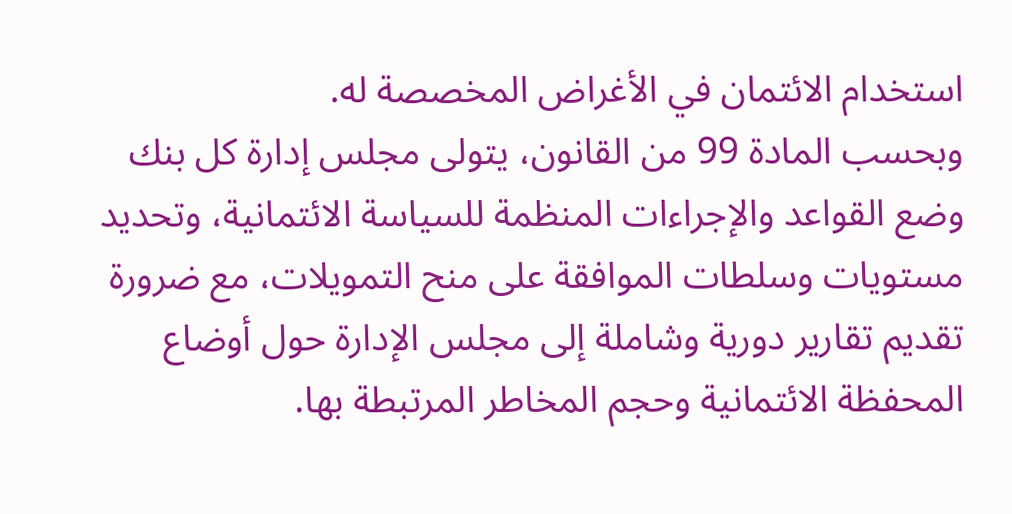استخدام الائتمان في الأغراض المخصصة له.
وبحسب المادة 99 من القانون، يتولى مجلس إدارة كل بنك وضع القواعد والإجراءات المنظمة للسياسة الائتمانية، وتحديد مستويات وسلطات الموافقة على منح التمويلات، مع ضرورة تقديم تقارير دورية وشاملة إلى مجلس الإدارة حول أوضاع المحفظة الائتمانية وحجم المخاطر المرتبطة بها.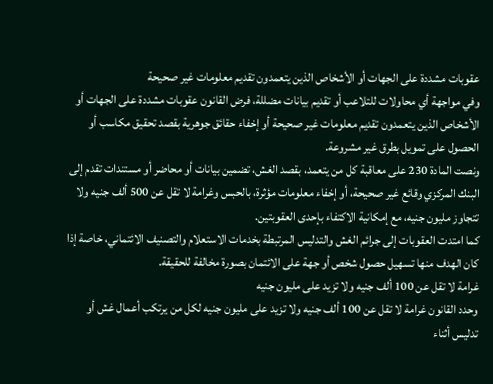عقوبات مشددة على الجهات أو الأشخاص الذين يتعمدون تقديم معلومات غير صحيحة
وفي مواجهة أي محاولات للتلاعب أو تقديم بيانات مضللة، فرض القانون عقوبات مشددة على الجهات أو الأشخاص الذين يتعمدون تقديم معلومات غير صحيحة أو إخفاء حقائق جوهرية بقصد تحقيق مكاسب أو الحصول على تمويل بطرق غير مشروعة.
ونصت المادة 230 على معاقبة كل من يتعمد، بقصد الغش، تضمين بيانات أو محاضر أو مستندات تقدم إلى البنك المركزي وقائع غير صحيحة، أو إخفاء معلومات مؤثرة، بالحبس وغرامة لا تقل عن 500 ألف جنيه ولا تتجاوز مليون جنيه، مع إمكانية الاكتفاء بإحدى العقوبتين.
كما امتدت العقوبات إلى جرائم الغش والتدليس المرتبطة بخدمات الاستعلام والتصنيف الائتماني، خاصة إذا كان الهدف منها تسهيل حصول شخص أو جهة على الائتمان بصورة مخالفة للحقيقة.
غرامة لا تقل عن 100 ألف جنيه ولا تزيد على مليون جنيه
وحدد القانون غرامة لا تقل عن 100 ألف جنيه ولا تزيد على مليون جنيه لكل من يرتكب أعمال غش أو تدليس أثناء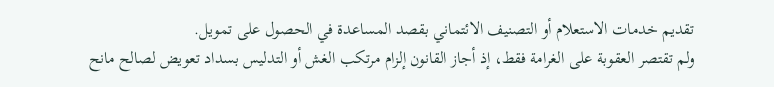تقديم خدمات الاستعلام أو التصنيف الائتماني بقصد المساعدة في الحصول على تمويل.
ولم تقتصر العقوبة على الغرامة فقط، إذ أجاز القانون إلزام مرتكب الغش أو التدليس بسداد تعويض لصالح مانح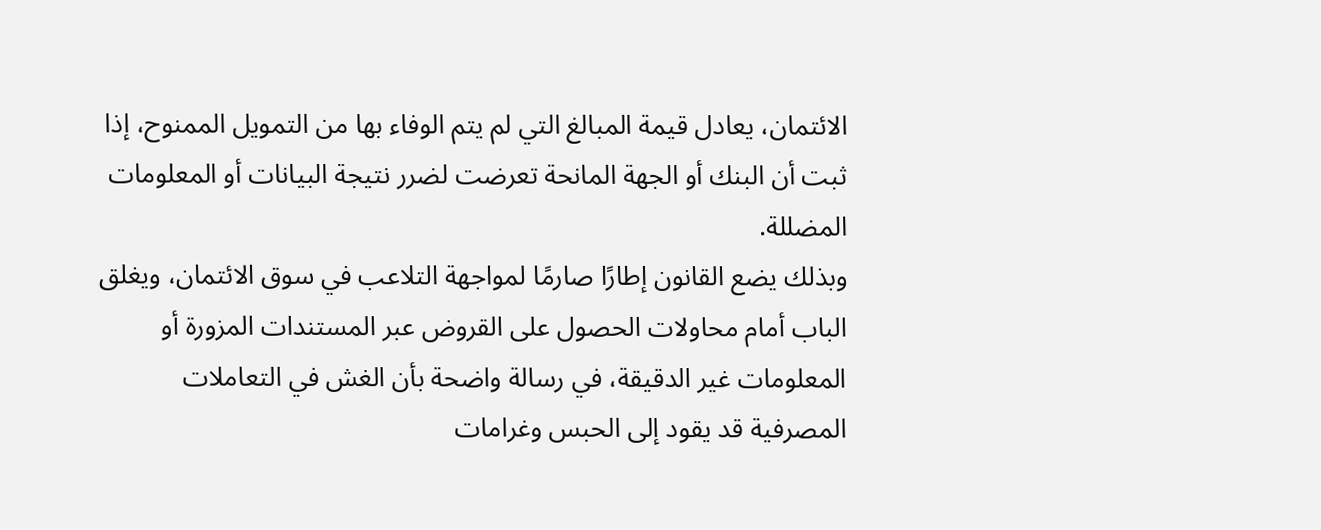الائتمان، يعادل قيمة المبالغ التي لم يتم الوفاء بها من التمويل الممنوح، إذا ثبت أن البنك أو الجهة المانحة تعرضت لضرر نتيجة البيانات أو المعلومات المضللة.
وبذلك يضع القانون إطارًا صارمًا لمواجهة التلاعب في سوق الائتمان، ويغلق الباب أمام محاولات الحصول على القروض عبر المستندات المزورة أو المعلومات غير الدقيقة، في رسالة واضحة بأن الغش في التعاملات المصرفية قد يقود إلى الحبس وغرامات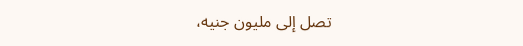تصل إلى مليون جنيه،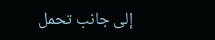إلى جانب تحمل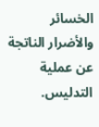الخسائر والأضرار الناتجة عن عملية التدليس.